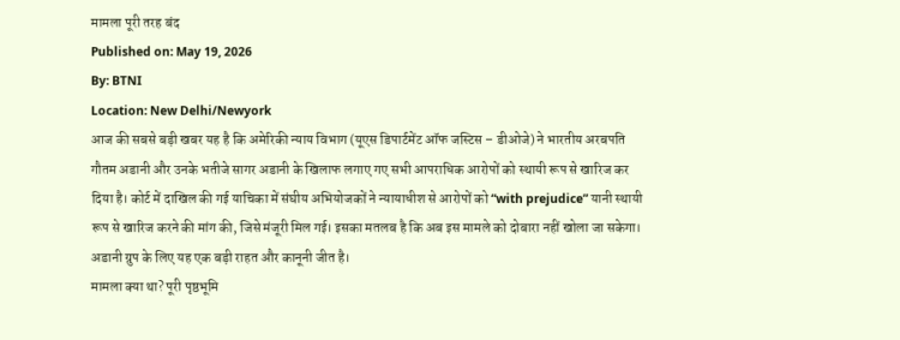मामला पूरी तरह बंद
Published on: May 19, 2026
By: BTNI
Location: New Delhi/Newyork
आज की सबसे बड़ी खबर यह है कि अमेरिकी न्याय विभाग (यूएस डिपार्टमेंट ऑफ जस्टिस – डीओजे) ने भारतीय अरबपति गौतम अडानी और उनके भतीजे सागर अडानी के खिलाफ लगाए गए सभी आपराधिक आरोपों को स्थायी रूप से खारिज कर दिया है। कोर्ट में दाखिल की गई याचिका में संघीय अभियोजकों ने न्यायाधीश से आरोपों को “with prejudice” यानी स्थायी रूप से खारिज करने की मांग की, जिसे मंजूरी मिल गई। इसका मतलब है कि अब इस मामले को दोबारा नहीं खोला जा सकेगा। अडानी ग्रुप के लिए यह एक बड़ी राहत और कानूनी जीत है।
मामला क्या था? पूरी पृष्ठभूमि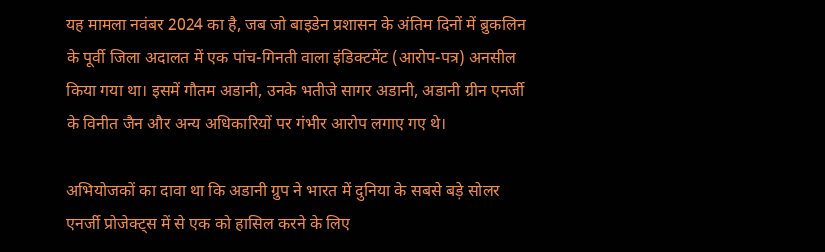यह मामला नवंबर 2024 का है, जब जो बाइडेन प्रशासन के अंतिम दिनों में ब्रुकलिन के पूर्वी जिला अदालत में एक पांच-गिनती वाला इंडिक्टमेंट (आरोप-पत्र) अनसील किया गया था। इसमें गौतम अडानी, उनके भतीजे सागर अडानी, अडानी ग्रीन एनर्जी के विनीत जैन और अन्य अधिकारियों पर गंभीर आरोप लगाए गए थे।

अभियोजकों का दावा था कि अडानी ग्रुप ने भारत में दुनिया के सबसे बड़े सोलर एनर्जी प्रोजेक्ट्स में से एक को हासिल करने के लिए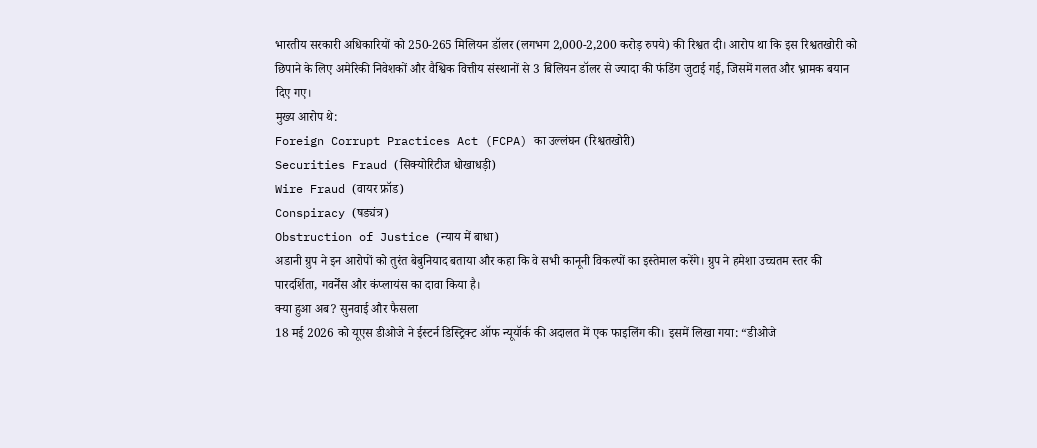भारतीय सरकारी अधिकारियों को 250-265 मिलियन डॉलर (लगभग 2,000-2,200 करोड़ रुपये) की रिश्वत दी। आरोप था कि इस रिश्वतखोरी को छिपाने के लिए अमेरिकी निवेशकों और वैश्विक वित्तीय संस्थानों से 3 बिलियन डॉलर से ज्यादा की फंडिंग जुटाई गई, जिसमें गलत और भ्रामक बयान दिए गए।
मुख्य आरोप थे:
Foreign Corrupt Practices Act (FCPA) का उल्लंघन (रिश्वतखोरी)
Securities Fraud (सिक्योरिटीज धोखाधड़ी)
Wire Fraud (वायर फ्रॉड)
Conspiracy (षड्यंत्र)
Obstruction of Justice (न्याय में बाधा)
अडानी ग्रुप ने इन आरोपों को तुरंत बेबुनियाद बताया और कहा कि वे सभी कानूनी विकल्पों का इस्तेमाल करेंगे। ग्रुप ने हमेशा उच्चतम स्तर की पारदर्शिता, गवर्नेंस और कंप्लायंस का दावा किया है।
क्या हुआ अब? सुनवाई और फैसला
18 मई 2026 को यूएस डीओजे ने ईस्टर्न डिस्ट्रिक्ट ऑफ न्यूयॉर्क की अदालत में एक फाइलिंग की। इसमें लिखा गया: “डीओजे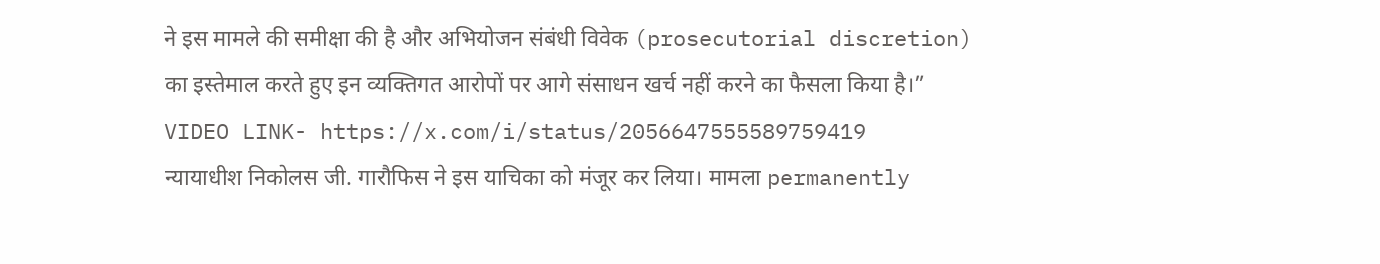ने इस मामले की समीक्षा की है और अभियोजन संबंधी विवेक (prosecutorial discretion) का इस्तेमाल करते हुए इन व्यक्तिगत आरोपों पर आगे संसाधन खर्च नहीं करने का फैसला किया है।”
VIDEO LINK- https://x.com/i/status/2056647555589759419
न्यायाधीश निकोलस जी. गारौफिस ने इस याचिका को मंजूर कर लिया। मामला permanently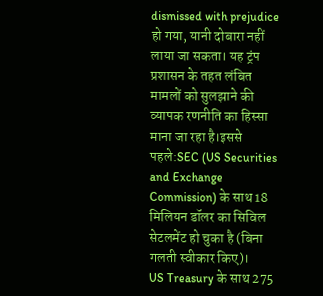dismissed with prejudice हो गया, यानी दोबारा नहीं लाया जा सकता। यह ट्रंप प्रशासन के तहत लंबित मामलों को सुलझाने की व्यापक रणनीति का हिस्सा माना जा रहा है।इससे पहले:SEC (US Securities and Exchange Commission) के साथ 18 मिलियन डॉलर का सिविल सेटलमेंट हो चुका है (बिना गलती स्वीकार किए)।
US Treasury के साथ 275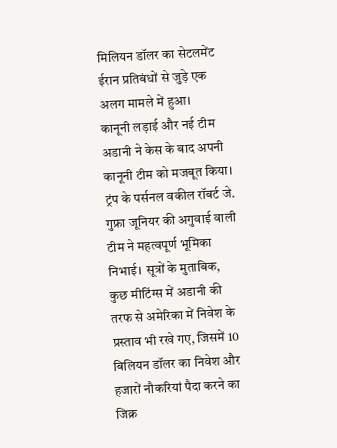मिलियन डॉलर का सेटलमेंट ईरान प्रतिबंधों से जुड़े एक अलग मामले में हुआ।
कानूनी लड़ाई और नई टीम
अडानी ने केस के बाद अपनी कानूनी टीम को मजबूत किया। ट्रंप के पर्सनल वकील रॉबर्ट जे. गुफ्रा जूनियर की अगुवाई वाली टीम ने महत्वपूर्ण भूमिका निभाई। सूत्रों के मुताबिक, कुछ मीटिंग्स में अडानी की तरफ से अमेरिका में निवेश के प्रस्ताव भी रखे गए, जिसमें 10 बिलियन डॉलर का निवेश और हजारों नौकरियां पैदा करने का जिक्र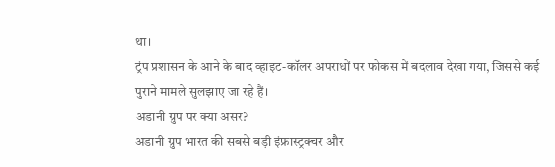था।
ट्रंप प्रशासन के आने के बाद व्हाइट-कॉलर अपराधों पर फोकस में बदलाव देखा गया, जिससे कई पुराने मामले सुलझाए जा रहे हैं।
अडानी ग्रुप पर क्या असर?
अडानी ग्रुप भारत की सबसे बड़ी इंफ्रास्ट्रक्चर और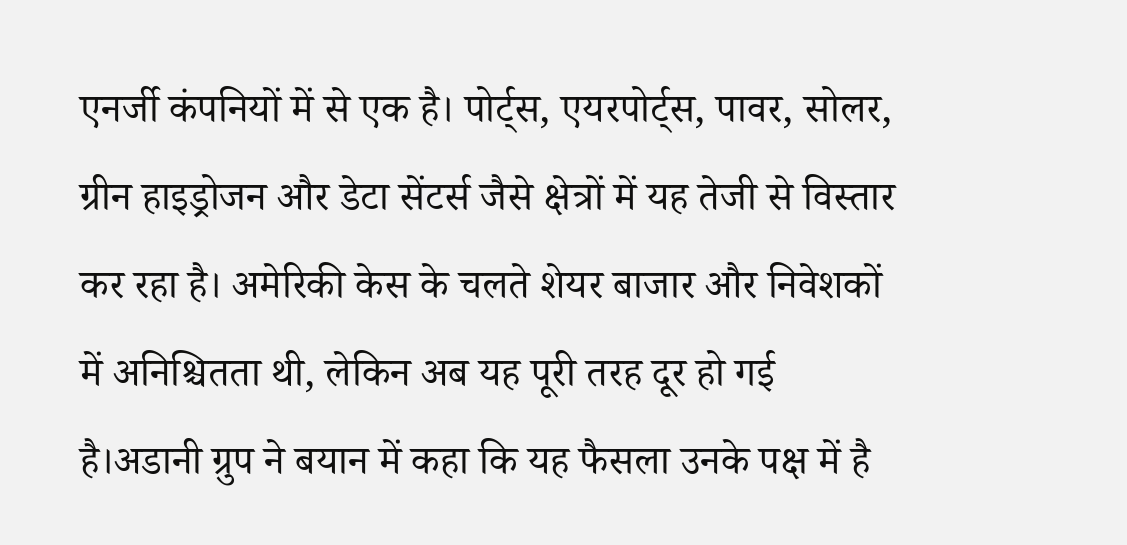एनर्जी कंपनियों में से एक है। पोर्ट्स, एयरपोर्ट्स, पावर, सोलर, ग्रीन हाइड्रोजन और डेटा सेंटर्स जैसे क्षेत्रों में यह तेजी से विस्तार कर रहा है। अमेरिकी केस के चलते शेयर बाजार और निवेशकों में अनिश्चितता थी, लेकिन अब यह पूरी तरह दूर हो गई है।अडानी ग्रुप ने बयान में कहा कि यह फैसला उनके पक्ष में है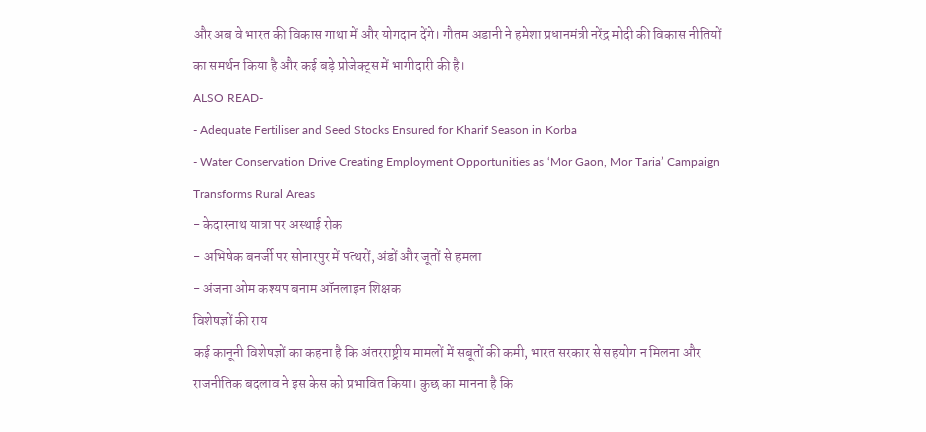और अब वे भारत की विकास गाथा में और योगदान देंगे। गौतम अडानी ने हमेशा प्रधानमंत्री नरेंद्र मोदी की विकास नीतियों का समर्थन किया है और कई बड़े प्रोजेक्ट्स में भागीदारी की है।
ALSO READ-
- Adequate Fertiliser and Seed Stocks Ensured for Kharif Season in Korba
- Water Conservation Drive Creating Employment Opportunities as ‘Mor Gaon, Mor Taria’ Campaign Transforms Rural Areas
- केदारनाथ यात्रा पर अस्थाई रोक
- अभिषेक बनर्जी पर सोनारपुर में पत्थरों, अंडों और जूतों से हमला
- अंजना ओम कश्यप बनाम ऑनलाइन शिक्षक
विशेषज्ञों की राय
कई कानूनी विशेषज्ञों का कहना है कि अंतरराष्ट्रीय मामलों में सबूतों की कमी, भारत सरकार से सहयोग न मिलना और राजनीतिक बदलाव ने इस केस को प्रभावित किया। कुछ का मानना है कि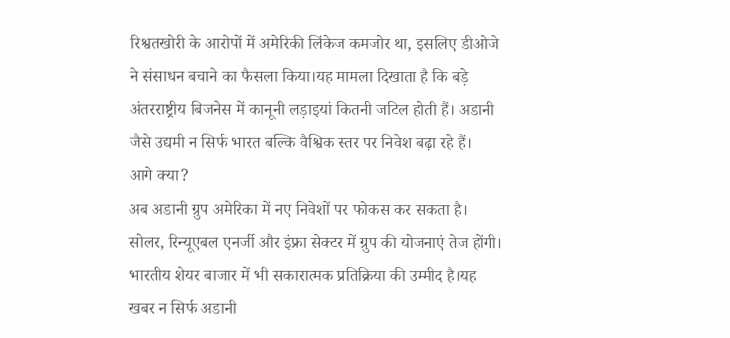रिश्वतखोरी के आरोपों में अमेरिकी लिंकेज कमजोर था, इसलिए डीओजे ने संसाधन बचाने का फैसला किया।यह मामला दिखाता है कि बड़े अंतरराष्ट्रीय बिजनेस में कानूनी लड़ाइयां कितनी जटिल होती हैं। अडानी जैसे उद्यमी न सिर्फ भारत बल्कि वैश्विक स्तर पर निवेश बढ़ा रहे हैं।
आगे क्या?
अब अडानी ग्रुप अमेरिका में नए निवेशों पर फोकस कर सकता है। सोलर, रिन्यूएबल एनर्जी और इंफ्रा सेक्टर में ग्रुप की योजनाएं तेज होंगी। भारतीय शेयर बाजार में भी सकारात्मक प्रतिक्रिया की उम्मीद है।यह खबर न सिर्फ अडानी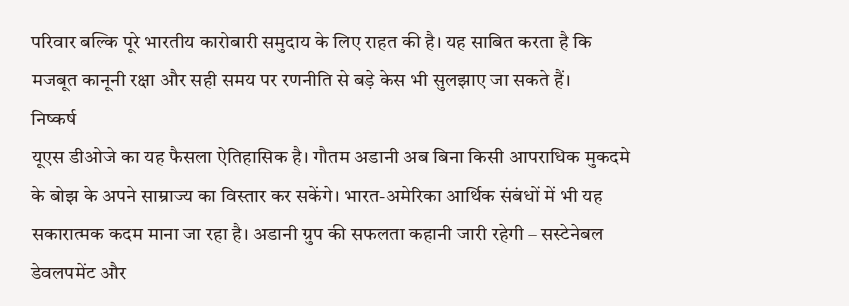परिवार बल्कि पूरे भारतीय कारोबारी समुदाय के लिए राहत की है। यह साबित करता है कि मजबूत कानूनी रक्षा और सही समय पर रणनीति से बड़े केस भी सुलझाए जा सकते हैं।
निष्कर्ष
यूएस डीओजे का यह फैसला ऐतिहासिक है। गौतम अडानी अब बिना किसी आपराधिक मुकदमे के बोझ के अपने साम्राज्य का विस्तार कर सकेंगे। भारत-अमेरिका आर्थिक संबंधों में भी यह सकारात्मक कदम माना जा रहा है। अडानी ग्रुप की सफलता कहानी जारी रहेगी – सस्टेनेबल डेवलपमेंट और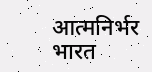आत्मनिर्भर भारत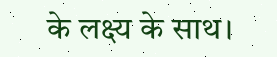के लक्ष्य के साथ।